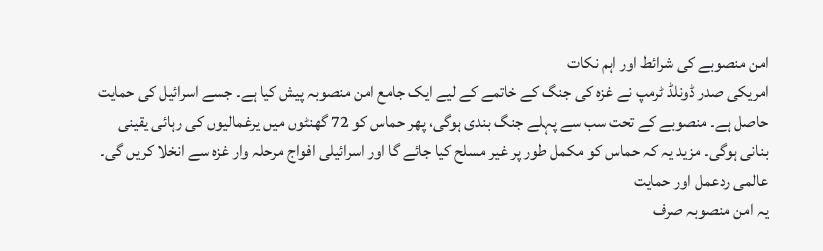امن منصوبے کی شرائط اور اہم نکات
امریکی صدر ڈونلڈ ٹرمپ نے غزہ کی جنگ کے خاتمے کے لیے ایک جامع امن منصوبہ پیش کیا ہے۔ جسے اسرائیل کی حمایت حاصل ہے۔ منصوبے کے تحت سب سے پہلے جنگ بندی ہوگی، پھر حماس کو 72 گھنٹوں میں یرغمالیوں کی رہائی یقینی بنانی ہوگی۔ مزید یہ کہ حماس کو مکمل طور پر غیر مسلح کیا جائے گا اور اسرائیلی افواج مرحلہ وار غزہ سے انخلا کریں گی۔
عالمی ردعمل اور حمایت
یہ امن منصوبہ صرف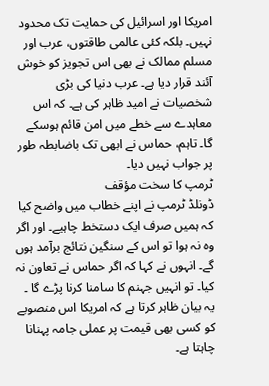امریکا اور اسرائیل کی حمایت تک محدود نہیں۔ بلکہ کئی عالمی طاقتوں، عرب اور مسلم ممالک نے بھی اس تجویز کو خوش آئند قرار دیا ہے۔ عرب دنیا کی بڑی شخصیات نے امید ظاہر کی ہے۔ کہ اس معاہدے سے خطے میں امن قائم ہوسکے گا۔ تاہم، حماس نے ابھی تک باضابطہ طور پر جواب نہیں دیا۔
ٹرمپ کا سخت مؤقف
ڈونلڈ ٹرمپ نے اپنے خطاب میں واضح کیا کہ ہمیں صرف ایک دستخط چاہیے۔ اور اگر وہ نہ ہوا تو اس کے سنگین نتائج برآمد ہوں گے۔ انہوں نے کہا کہ اگر حماس نے تعاون نہ کیا۔ تو انہیں جہنم کا سامنا کرنا پڑے گا ۔ یہ بیان ظاہر کرتا ہے کہ امریکا اس منصوبے کو کسی بھی قیمت پر عملی جامہ پہنانا چاہتا ہے۔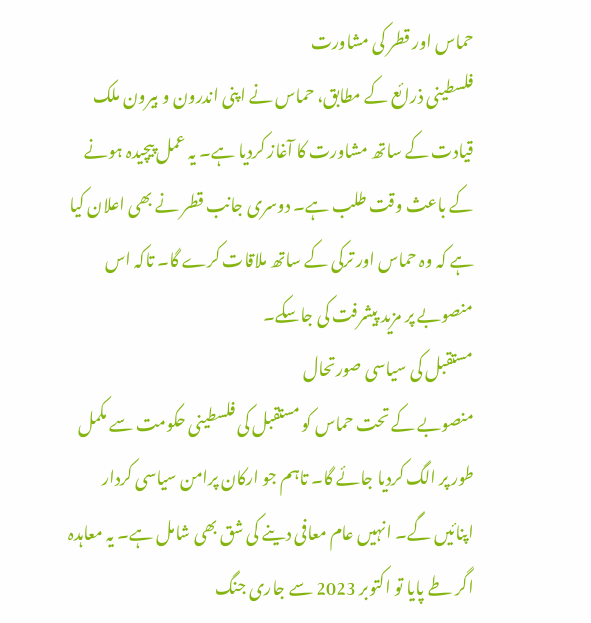حماس اور قطر کی مشاورت
فلسطینی ذرائع کے مطابق، حماس نے اپنی اندرون و بیرون ملک قیادت کے ساتھ مشاورت کا آغاز کردیا ہے۔ یہ عمل پیچیدہ ہونے کے باعث وقت طلب ہے۔ دوسری جانب قطر نے بھی اعلان کیا ہے کہ وہ حماس اور ترکی کے ساتھ ملاقات کرے گا۔ تاکہ اس منصوبے پر مزید پیشرفت کی جاسکے۔
مستقبل کی سیاسی صورتحال
منصوبے کے تحت حماس کو مستقبل کی فلسطینی حکومت سے مکمل طور پر الگ کردیا جائے گا۔ تاہم جو ارکان پرامن سیاسی کردار اپنائیں گے۔ انہیں عام معافی دینے کی شق بھی شامل ہے۔ یہ معاہدہ اگر طے پایا تو اکتوبر 2023 سے جاری جنگ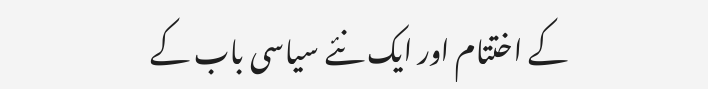کے اختتام اور ایک نئے سیاسی باب کے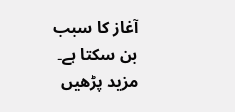آغاز کا سبب بن سکتا ہے۔
مزید پڑھیں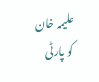علیمہ خان کو پارٹی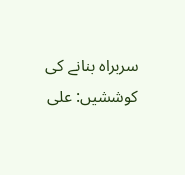سربراہ بنانے کی کوششیں: علی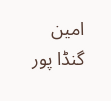امین گنڈا پور